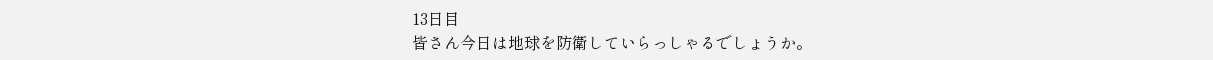13日目
皆さん今日は地球を防衛していらっしゃるでしょうか。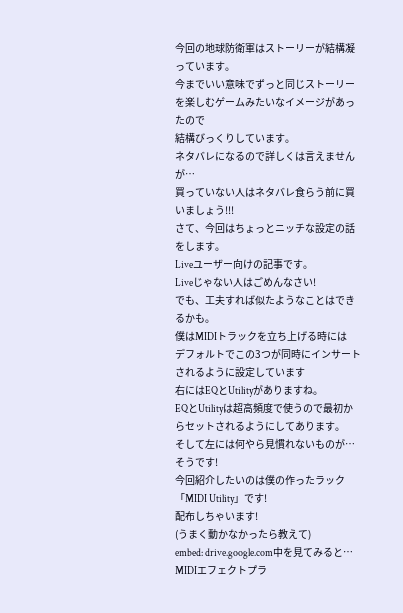今回の地球防衛軍はストーリーが結構凝っています。
今までいい意味でずっと同じストーリーを楽しむゲームみたいなイメージがあったので
結構びっくりしています。
ネタバレになるので詳しくは言えませんが…
買っていない人はネタバレ食らう前に買いましょう!!!
さて、今回はちょっとニッチな設定の話をします。
Liveユーザー向けの記事です。
Liveじゃない人はごめんなさい!
でも、工夫すれば似たようなことはできるかも。
僕はMIDIトラックを立ち上げる時には
デフォルトでこの3つが同時にインサートされるように設定しています
右にはEQとUtilityがありますね。
EQとUtilityは超高頻度で使うので最初からセットされるようにしてあります。
そして左には何やら見慣れないものが…
そうです!
今回紹介したいのは僕の作ったラック「MIDI Utility」です!
配布しちゃいます!
(うまく動かなかったら教えて)
embed: drive.google.com中を見てみると…
MIDIエフェクトプラ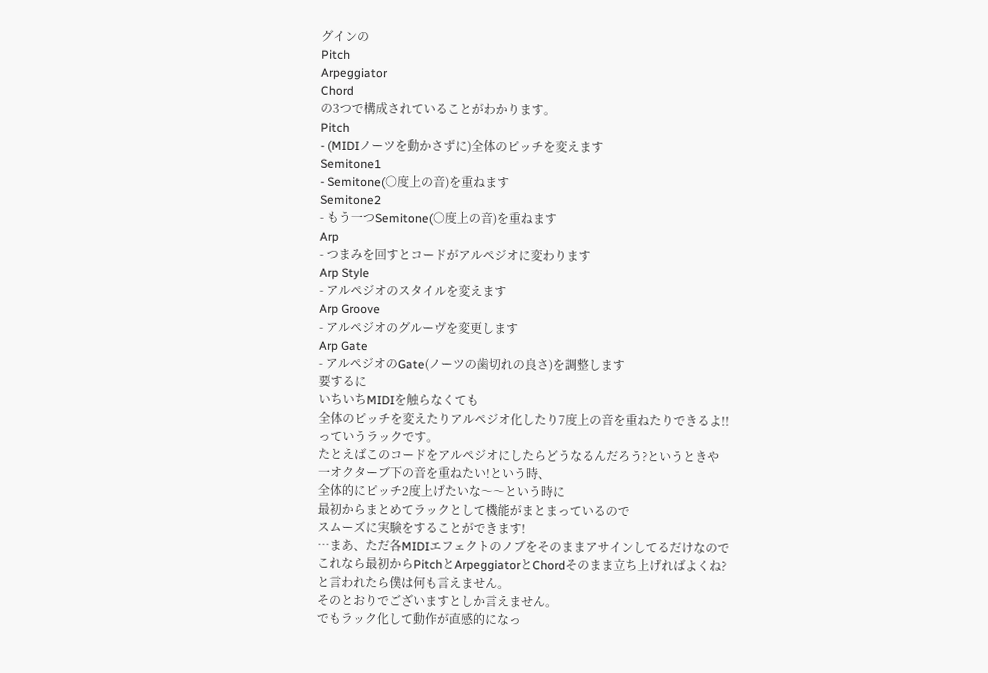グインの
Pitch
Arpeggiator
Chord
の3つで構成されていることがわかります。
Pitch
- (MIDIノーツを動かさずに)全体のピッチを変えます
Semitone1
- Semitone(○度上の音)を重ねます
Semitone2
- もう一つSemitone(○度上の音)を重ねます
Arp
- つまみを回すとコードがアルペジオに変わります
Arp Style
- アルペジオのスタイルを変えます
Arp Groove
- アルペジオのグルーヴを変更します
Arp Gate
- アルペジオのGate(ノーツの歯切れの良さ)を調整します
要するに
いちいちMIDIを触らなくても
全体のピッチを変えたりアルペジオ化したり7度上の音を重ねたりできるよ!!
っていうラックです。
たとえばこのコードをアルペジオにしたらどうなるんだろう?というときや
一オクターブ下の音を重ねたい!という時、
全体的にピッチ2度上げたいな〜〜という時に
最初からまとめてラックとして機能がまとまっているので
スムーズに実験をすることができます!
…まあ、ただ各MIDIエフェクトのノブをそのままアサインしてるだけなので
これなら最初からPitchとArpeggiatorとChordそのまま立ち上げればよくね?
と言われたら僕は何も言えません。
そのとおりでございますとしか言えません。
でもラック化して動作が直感的になっ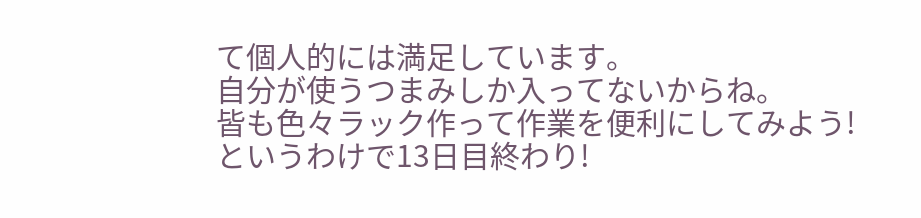て個人的には満足しています。
自分が使うつまみしか入ってないからね。
皆も色々ラック作って作業を便利にしてみよう!
というわけで13日目終わり!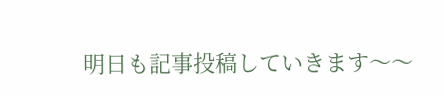明日も記事投稿していきます〜〜